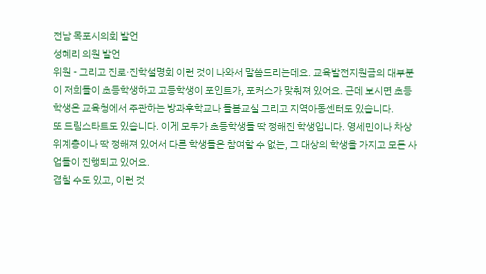전남 목포시의회 발언
성혜리 의원 발언
위원 - 그리고 진로·진학설명회 이런 것이 나와서 말씀드리는데요. 교육발전지원금의 대부분이 저희들이 초등학생하고 고등학생이 포인트가, 포커스가 맞춰져 있어요. 근데 보시면 초등학생은 교육청에서 주관하는 방과후학교나 돌봄교실 그리고 지역아동센터도 있습니다.
또 드림스타트도 있습니다. 이게 모두가 초등학생들 딱 정해진 학생입니다. 영세민이나 차상위계층이나 딱 정해져 있어서 다른 학생들은 참여할 수 없는, 그 대상의 학생을 가지고 모든 사업들이 진행되고 있어요.
겹칠 수도 있고, 이런 것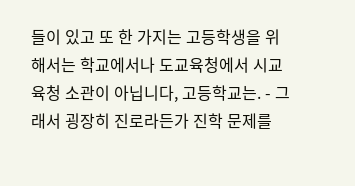들이 있고 또 한 가지는 고등학생을 위해서는 학교에서나 도교육청에서 시교육청 소관이 아닙니다, 고등학교는. - 그래서 굉장히 진로라든가 진학 문제를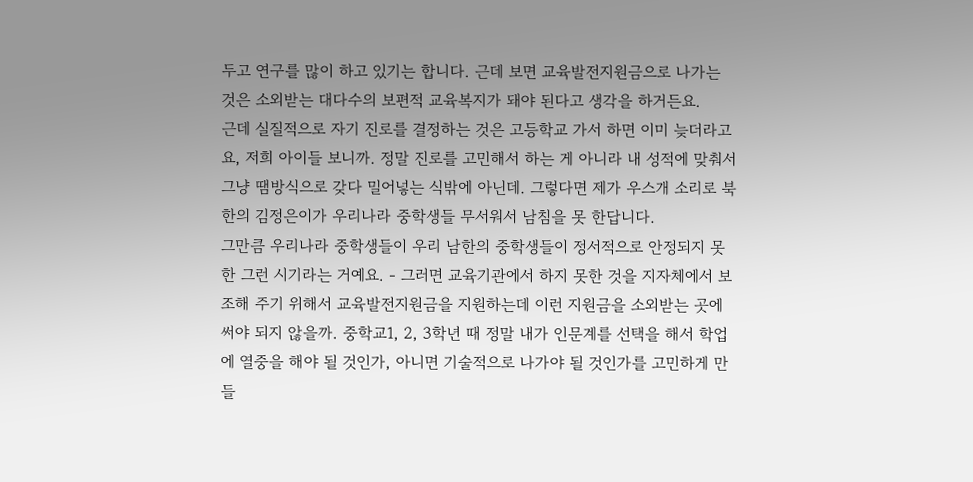두고 연구를 많이 하고 있기는 합니다. 근데 보면 교육발전지원금으로 나가는 것은 소외받는 대다수의 보편적 교육복지가 돼야 된다고 생각을 하거든요.
근데 실질적으로 자기 진로를 결정하는 것은 고등학교 가서 하면 이미 늦더라고요, 저희 아이들 보니까. 정말 진로를 고민해서 하는 게 아니라 내 성적에 맞춰서 그냥 땜방식으로 갖다 밀어넣는 식밖에 아닌데. 그렇다면 제가 우스개 소리로 북한의 김정은이가 우리나라 중학생들 무서워서 남침을 못 한답니다.
그만큼 우리나라 중학생들이 우리 남한의 중학생들이 정서적으로 안정되지 못한 그런 시기라는 거예요. - 그러면 교육기관에서 하지 못한 것을 지자체에서 보조해 주기 위해서 교육발전지원금을 지원하는데 이런 지원금을 소외받는 곳에 써야 되지 않을까. 중학교1, 2, 3학년 때 정말 내가 인문계를 선택을 해서 학업에 열중을 해야 될 것인가, 아니면 기술적으로 나가야 될 것인가를 고민하게 만들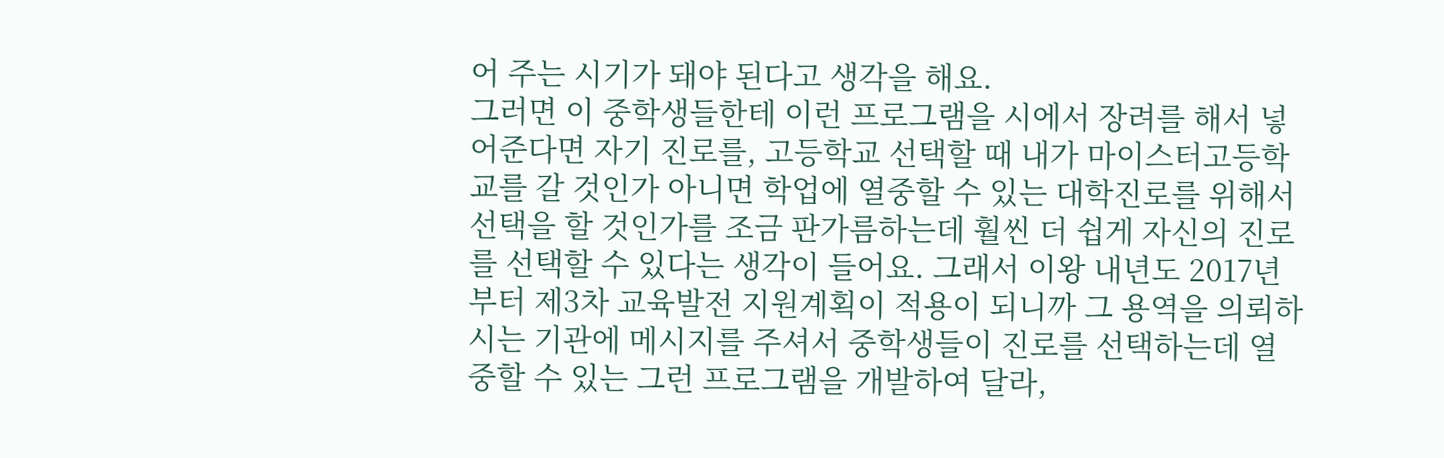어 주는 시기가 돼야 된다고 생각을 해요.
그러면 이 중학생들한테 이런 프로그램을 시에서 장려를 해서 넣어준다면 자기 진로를, 고등학교 선택할 때 내가 마이스터고등학교를 갈 것인가 아니면 학업에 열중할 수 있는 대학진로를 위해서 선택을 할 것인가를 조금 판가름하는데 훨씬 더 쉽게 자신의 진로를 선택할 수 있다는 생각이 들어요. 그래서 이왕 내년도 2017년부터 제3차 교육발전 지원계획이 적용이 되니까 그 용역을 의뢰하시는 기관에 메시지를 주셔서 중학생들이 진로를 선택하는데 열중할 수 있는 그런 프로그램을 개발하여 달라,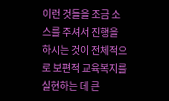이런 것들을 조금 소스를 주셔서 진행을 하시는 것이 전체적으로 보편적 교육복지를 실현하는 데 큰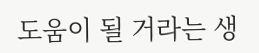도움이 될 거라는 생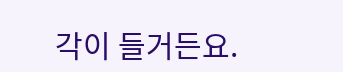각이 들거든요.